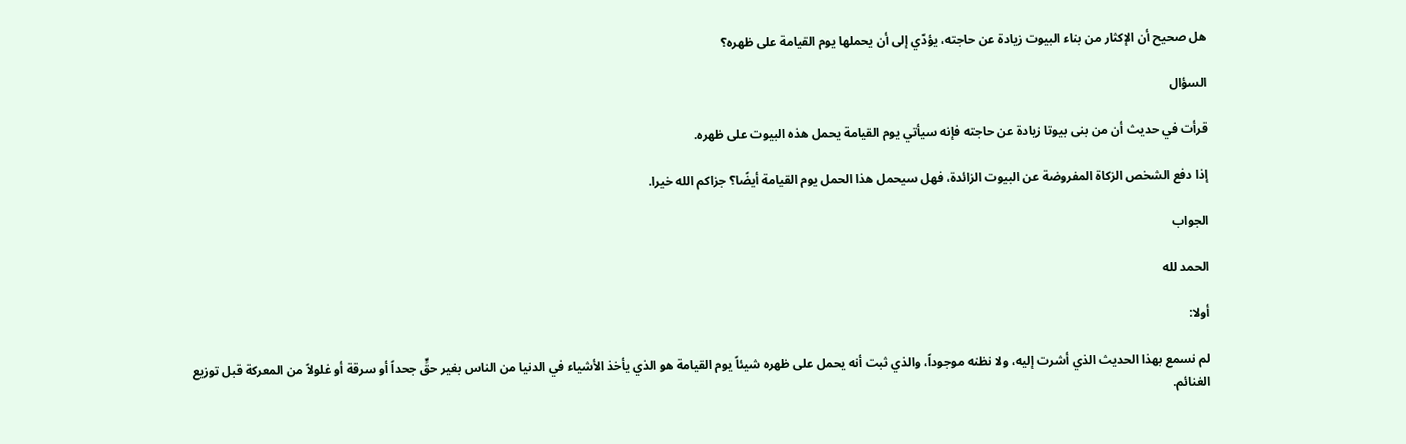هل صحيح أن الإكثار من بناء البيوت زيادة عن حاجته، يؤدّي إلى أن يحملها يوم القيامة على ظهره؟

السؤال

قرأت في حديث أن من بنى بيوتا زيادة عن حاجته فإنه سيأتي يوم القيامة يحمل هذه البيوت على ظهره.

إذا دفع الشخص الزكاة المفروضة عن البيوت الزائدة، فهل سيحمل هذا الحمل يوم القيامة أيضًا؟ جزاكم الله خيرا.

الجواب

الحمد لله

أولا:

لم نسمع بهذا الحديث الذي أشرت إليه، ولا نظنه موجوداً، والذي ثبت أنه يحمل على ظهره شيئاً يوم القيامة هو الذي يأخذ الأشياء في الدنيا من الناس بغير حقٍّ جحداً أو سرقة أو غلولاً من المعركة قبل توزيع الغنائم.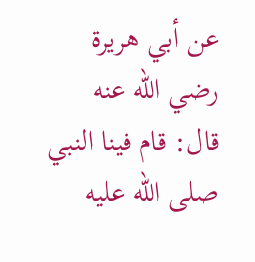عن أبي هريرة رضي الله عنه قال: قام فينا النبي صلى الله عليه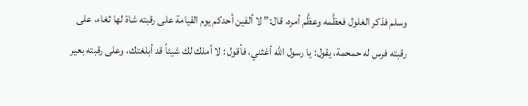وسلم فذكر الغلول فعظَّمه وعظَّم أمره، قال:” لا ألفين أحدكم يوم القيامة على رقبته شاة لها ثغاء، على رقبته فرس له حمحمة، يقول: يا رسول الله أغثني، فأقول : لا أملك لك شيئاً قد أبلغتك، وعلى رقبته بعير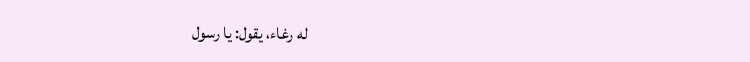له رغاء، يقول: يا رسول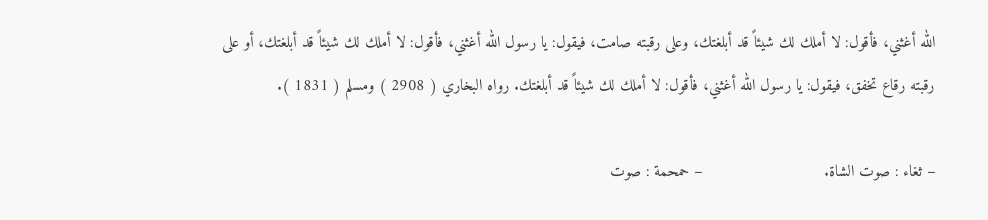الله أغثني، فأقول: لا أملك لك شيئاً قد أبلغتك، وعلى رقبته صامت، فيقول: يا رسول الله أغثني، فأقول: لا أملك لك شيئاً قد أبلغتك، أو على رقبته رقاع تخفق، فيقول: يا رسول الله أغثني، فأقول: لا أملك لك شيئاً قد أبلغتك. رواه البخاري ( 2908 ) ومسلم ( 1831 ).

– ثغاء : صوت الشاة.                          – حمحمة : صوت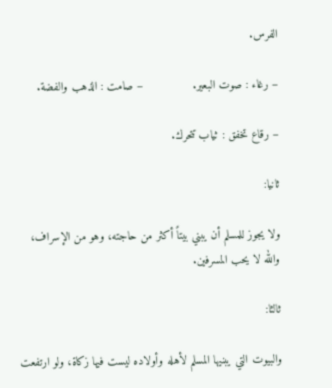الفرس.

– رغاء : صوت البعير.              – صامت : الذهب والفضة.

– رقاع تخفق : ثياب تتحرك.

ثانيا:

ولا يجوز للمسلم أن يبني بيتاً أكثر من حاجته، وهو من الإسراف، والله لا يحب المسرفين.

ثالثا:

والبيوت التي يبنيها المسلم لأهله وأولاده ليست فيها زكاة، ولو ارتفعت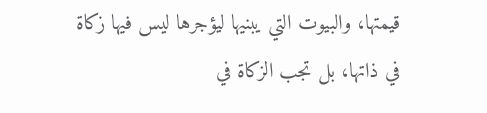قيمتها، والبيوت التي يبنيها ليؤجرها ليس فيها زكاة في ذاتها، بل تجب الزكاة في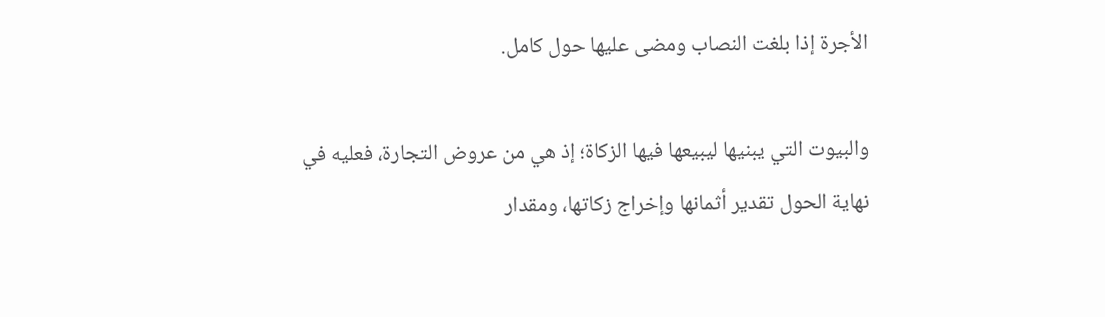الأجرة إذا بلغت النصاب ومضى عليها حول كامل.

والبيوت التي يبنيها ليبيعها فيها الزكاة؛ إذ هي من عروض التجارة، فعليه في نهاية الحول تقدير أثمانها وإخراج زكاتها، ومقدار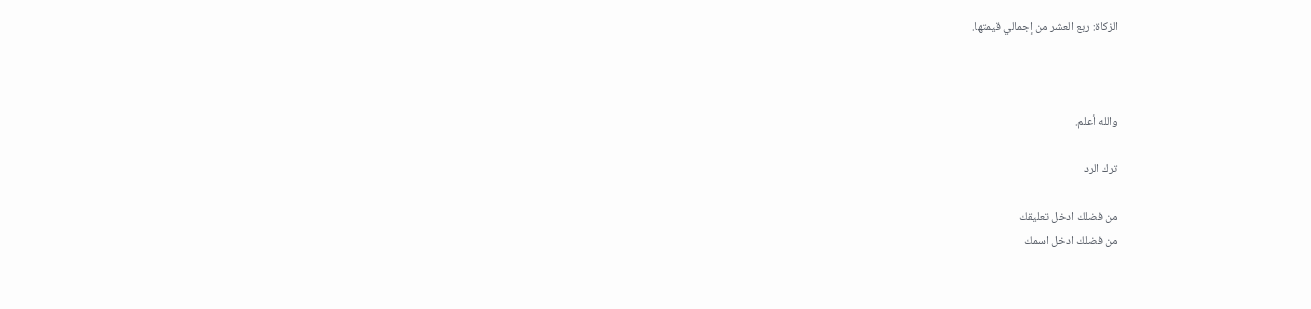الزكاة: ربع العشر من إجمالي قيمتها.



والله أعلم.

ترك الرد

من فضلك ادخل تعليقك
من فضلك ادخل اسمك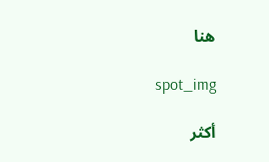هنا

spot_img

أكثر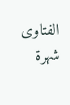الفتاوى شهرة